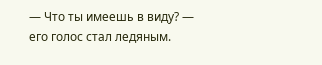— Что ты имеешь в виду? — его голос стал ледяным.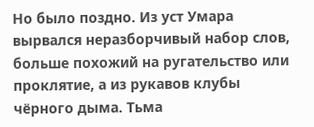Но было поздно. Из уст Умара вырвался неразборчивый набор слов, больше похожий на ругательство или проклятие, а из рукавов клубы чёрного дыма. Тьма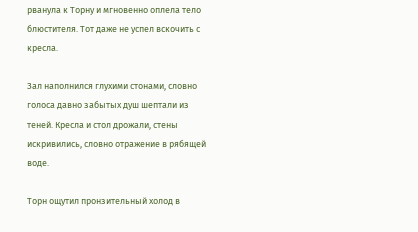рванула к Торну и мгновенно оплела тело блюстителя. Тот даже не успел вскочить с кресла.

Зал наполнился глухими стонами, словно голоса давно забытых душ шептали из теней. Кресла и стол дрожали, стены искривились, словно отражение в рябящей воде.

Торн ощутил пронзительный холод в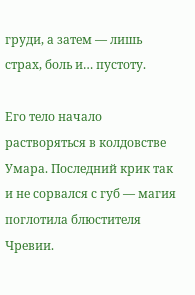груди, а затем — лишь страх, боль и… пустоту.

Его тело начало растворяться в колдовстве Умара. Последний крик так и не сорвался с губ — магия поглотила блюстителя Чревии.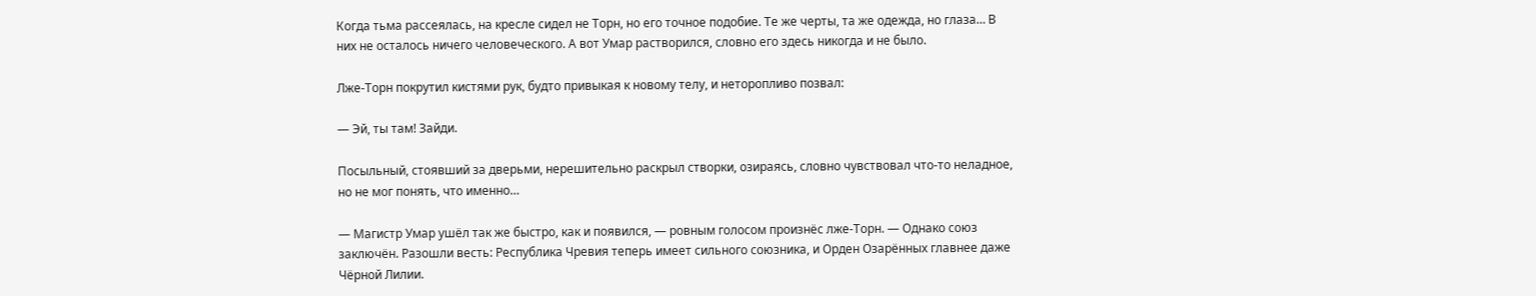Когда тьма рассеялась, на кресле сидел не Торн, но его точное подобие. Те же черты, та же одежда, но глаза… В них не осталось ничего человеческого. А вот Умар растворился, словно его здесь никогда и не было.

Лже-Торн покрутил кистями рук, будто привыкая к новому телу, и неторопливо позвал:

— Эй, ты там! Зайди.

Посыльный, стоявший за дверьми, нерешительно раскрыл створки, озираясь, словно чувствовал что-то неладное, но не мог понять, что именно…

— Магистр Умар ушёл так же быстро, как и появился, — ровным голосом произнёс лже-Торн. — Однако союз заключён. Разошли весть: Республика Чревия теперь имеет сильного союзника, и Орден Озарённых главнее даже Чёрной Лилии.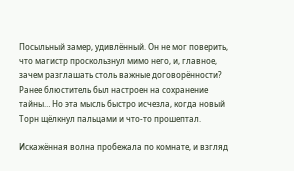Посыльный замер, удивлённый. Он не мог поверить, что магистр проскользнул мимо него, и, главное, зачем разглашать столь важные договорённости? Ранее блюститель был настроен на сохранение тайны… Но эта мысль быстро исчезла, когда новый Торн щёлкнул пальцами и что-то прошептал.

Искажённая волна пробежала по комнате, и взгляд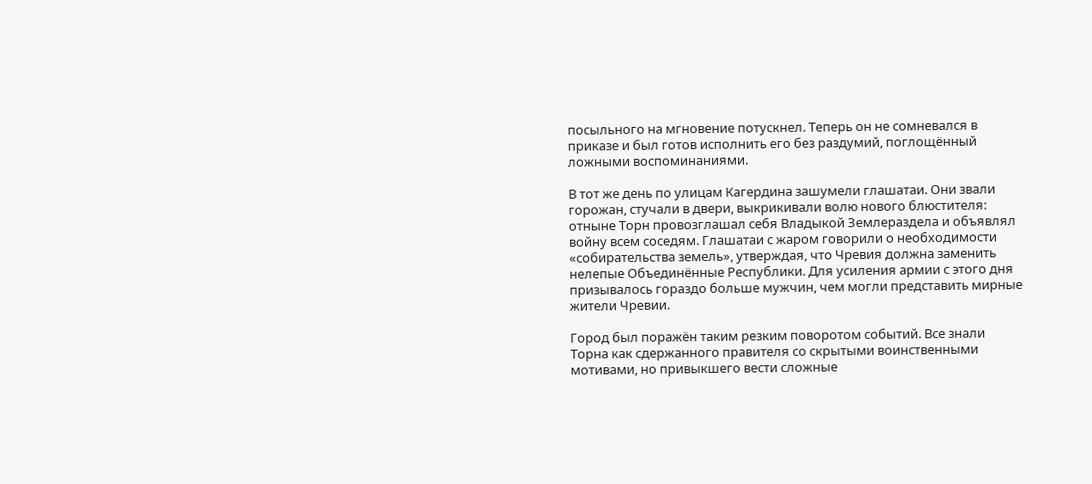посыльного на мгновение потускнел. Теперь он не сомневался в приказе и был готов исполнить его без раздумий, поглощённый ложными воспоминаниями.

В тот же день по улицам Кагердина зашумели глашатаи. Они звали горожан, стучали в двери, выкрикивали волю нового блюстителя: отныне Торн провозглашал себя Владыкой Землераздела и объявлял войну всем соседям. Глашатаи с жаром говорили о необходимости «собирательства земель», утверждая, что Чревия должна заменить нелепые Объединённые Республики. Для усиления армии с этого дня призывалось гораздо больше мужчин, чем могли представить мирные жители Чревии.

Город был поражён таким резким поворотом событий. Все знали Торна как сдержанного правителя со скрытыми воинственными мотивами, но привыкшего вести сложные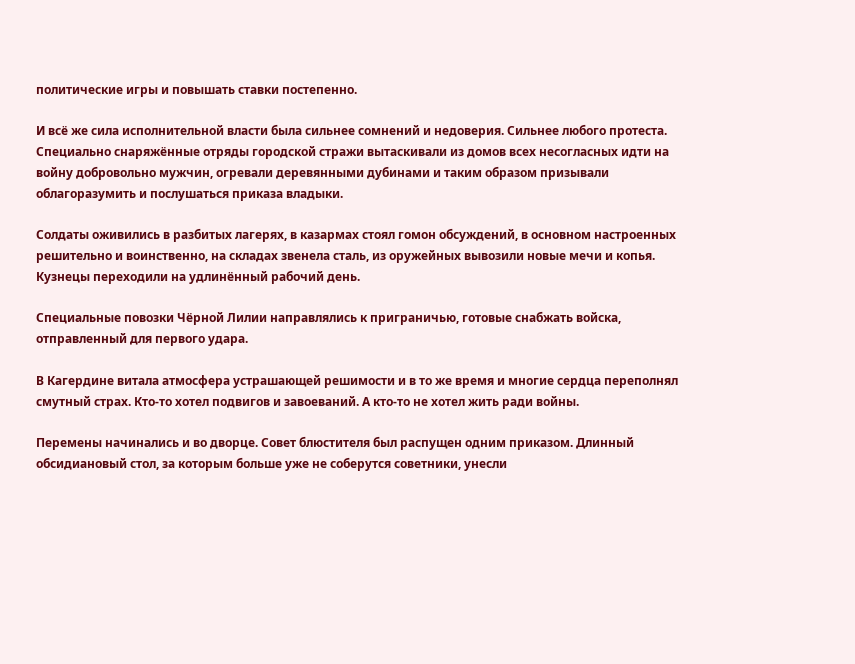политические игры и повышать ставки постепенно.

И всё же сила исполнительной власти была сильнее сомнений и недоверия. Сильнее любого протеста. Специально снаряжённые отряды городской стражи вытаскивали из домов всех несогласных идти на войну добровольно мужчин, огревали деревянными дубинами и таким образом призывали облагоразумить и послушаться приказа владыки.

Солдаты оживились в разбитых лагерях, в казармах стоял гомон обсуждений, в основном настроенных решительно и воинственно, на складах звенела сталь, из оружейных вывозили новые мечи и копья. Кузнецы переходили на удлинённый рабочий день.

Специальные повозки Чёрной Лилии направлялись к приграничью, готовые снабжать войска, отправленный для первого удара.

В Кагердине витала атмосфера устрашающей решимости и в то же время и многие сердца переполнял смутный страх. Кто-то хотел подвигов и завоеваний. А кто-то не хотел жить ради войны.

Перемены начинались и во дворце. Совет блюстителя был распущен одним приказом. Длинный обсидиановый стол, за которым больше уже не соберутся советники, унесли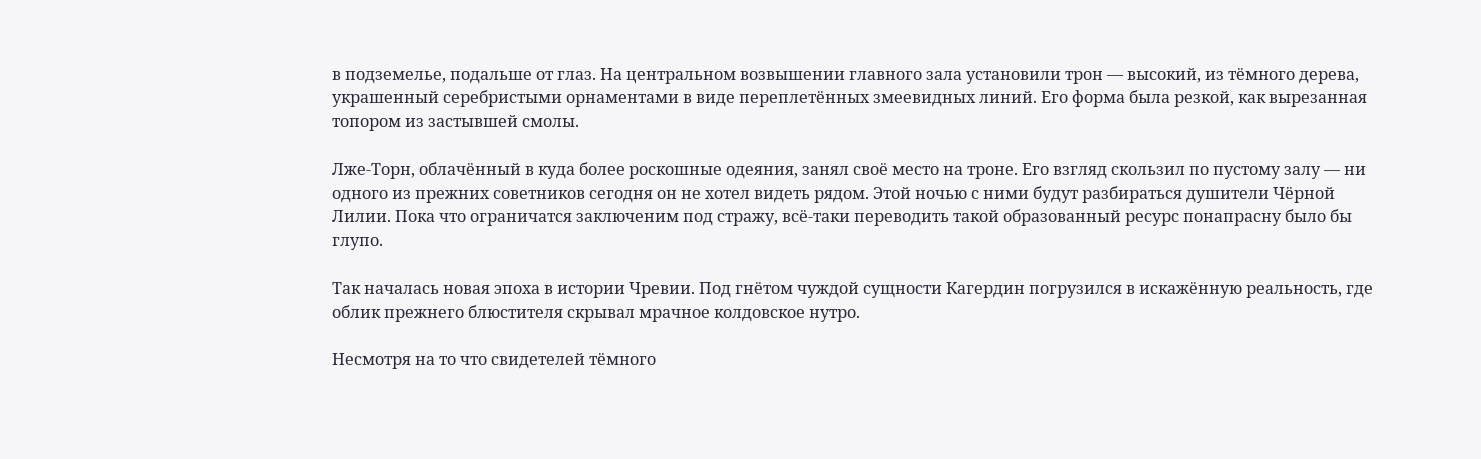в подземелье, подальше от глаз. На центральном возвышении главного зала установили трон — высокий, из тёмного дерева, украшенный серебристыми орнаментами в виде переплетённых змеевидных линий. Его форма была резкой, как вырезанная топором из застывшей смолы.

Лже-Торн, облачённый в куда более роскошные одеяния, занял своё место на троне. Его взгляд скользил по пустому залу — ни одного из прежних советников сегодня он не хотел видеть рядом. Этой ночью с ними будут разбираться душители Чёрной Лилии. Пока что ограничатся заключеним под стражу, всё-таки переводить такой образованный ресурс понапрасну было бы глупо.

Так началась новая эпоха в истории Чревии. Под гнётом чуждой сущности Кагердин погрузился в искажённую реальность, где облик прежнего блюстителя скрывал мрачное колдовское нутро.

Несмотря на то что свидетелей тёмного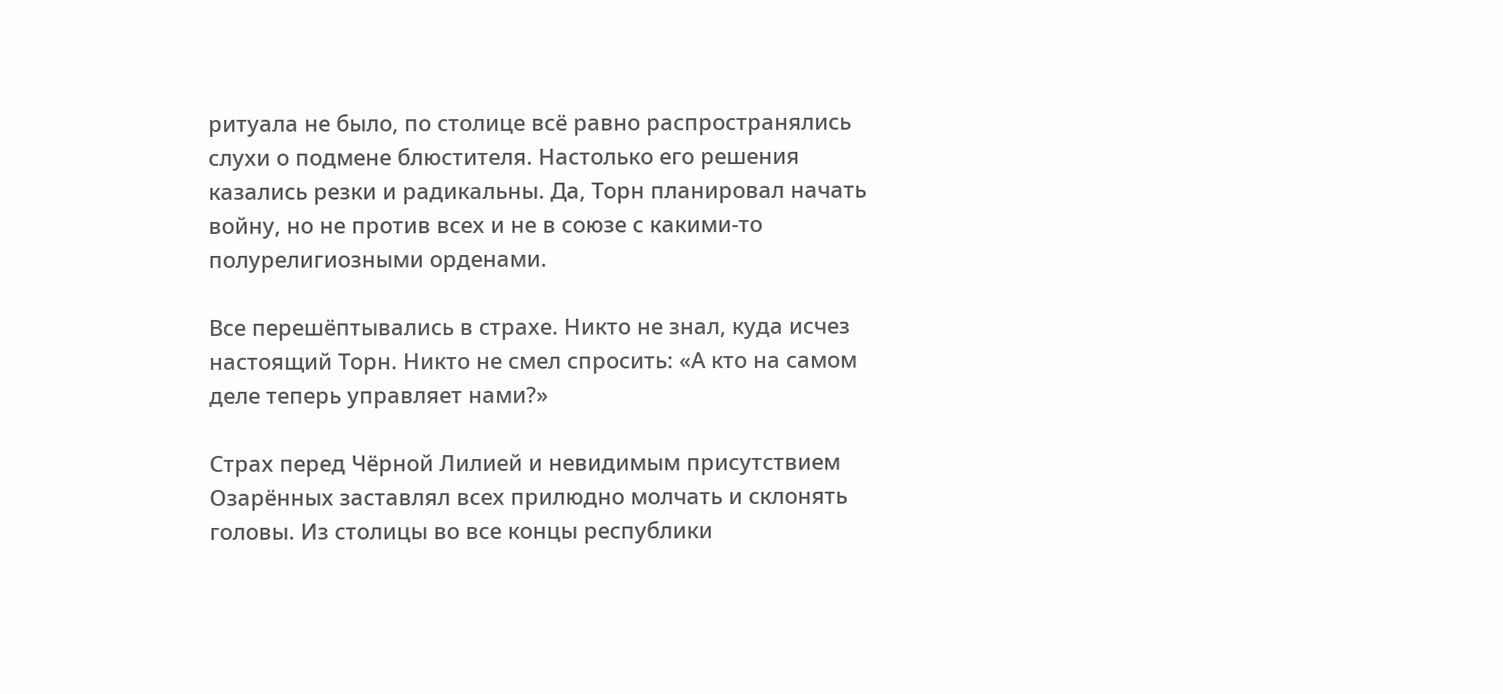ритуала не было, по столице всё равно распространялись слухи о подмене блюстителя. Настолько его решения казались резки и радикальны. Да, Торн планировал начать войну, но не против всех и не в союзе с какими-то полурелигиозными орденами.

Все перешёптывались в страхе. Никто не знал, куда исчез настоящий Торн. Никто не смел спросить: «А кто на самом деле теперь управляет нами?»

Страх перед Чёрной Лилией и невидимым присутствием Озарённых заставлял всех прилюдно молчать и склонять головы. Из столицы во все концы республики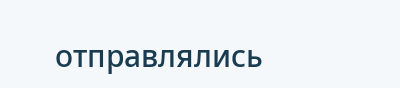отправлялись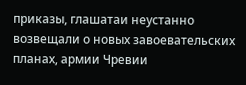приказы, глашатаи неустанно возвещали о новых завоевательских планах, армии Чревии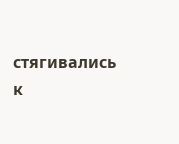стягивались к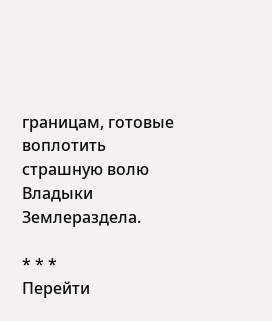границам, готовые воплотить страшную волю Владыки Землераздела.

* * *
Перейти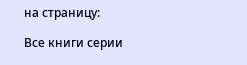на страницу:

Все книги серии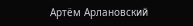Артём Арлановский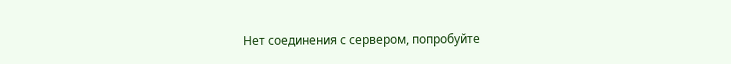Нет соединения с сервером, попробуйте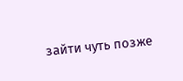зайти чуть позже